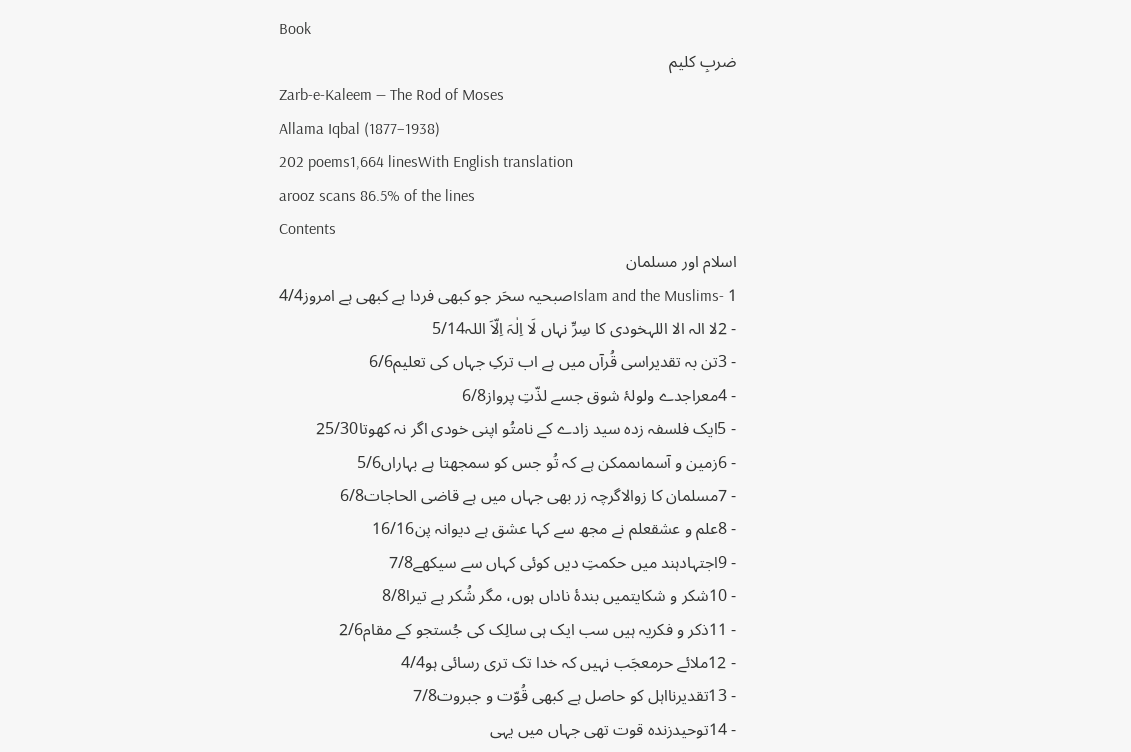Book
ضربِ کلیم
Zarb-e-Kaleem — The Rod of Moses
Allama Iqbal (1877–1938)
202 poems1,664 linesWith English translation
arooz scans 86.5% of the lines
Contents
اسلام اور مسلمان
Islam and the Muslims- 1صبحیہ سحَر جو کبھی فردا ہے کبھی ہے امروز4/4
- 2لا الہ الا اللہخودی کا سِرِّ نہاں لَا اِلٰہَ اِلّاَ اللہ5/14
- 3تن بہ تقدیراسی قُرآں میں ہے اب ترکِ جہاں کی تعلیم6/6
- 4معراجدے ولولۂ شوق جسے لذّتِ پرواز6/8
- 5ایک فلسفہ زدہ سید زادے کے نامتُو اپنی خودی اگر نہ کھوتا25/30
- 6زمین و آسماںممکن ہے کہ تُو جس کو سمجھتا ہے بہاراں5/6
- 7مسلمان کا زوالاگرچہ زر بھی جہاں میں ہے قاضی الحاجات6/8
- 8علم و عشقعلم نے مجھ سے کہا عشق ہے دیوانہ پن16/16
- 9اجتہادہند میں حکمتِ دیں کوئی کہاں سے سیکھے7/8
- 10شکر و شکایتمیں بندۂ ناداں ہوں، مگر شُکر ہے تیرا8/8
- 11ذکر و فکریہ ہیں سب ایک ہی سالِک کی جُستجو کے مقام2/6
- 12ملائے حرمعجَب نہیں کہ خدا تک تری رسائی ہو4/4
- 13تقدیرنااہل کو حاصل ہے کبھی قُوّت و جبروت7/8
- 14توحیدزندہ قوت تھی جہاں میں یہی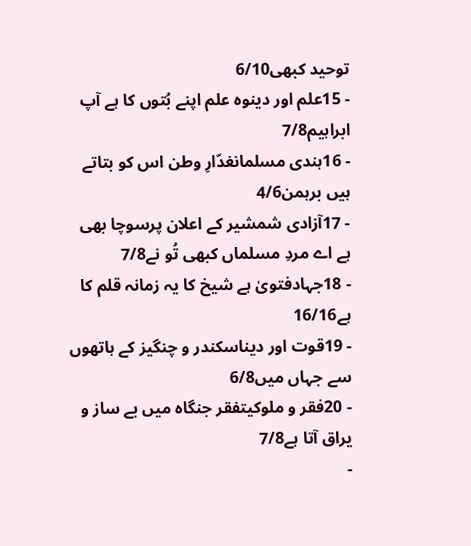توحید کبھی6/10
- 15علم اور دینوہ علم اپنے بُتوں کا ہے آپ ابراہیم7/8
- 16ہندی مسلمانغدّارِ وطن اس کو بتاتے ہیں برہمن4/6
- 17آزادی شمشیر کے اعلان پرسوچا بھی ہے اے مردِ مسلماں کبھی تُو نے7/8
- 18جہادفتویٰ ہے شیخ کا یہ زمانہ قلم کا ہے16/16
- 19قوت اور دیناسکندر و چنگیز کے ہاتھوں سے جہاں میں6/8
- 20فقر و ملوکیتفقر جنگاہ میں بے ساز و یراق آتا ہے7/8
-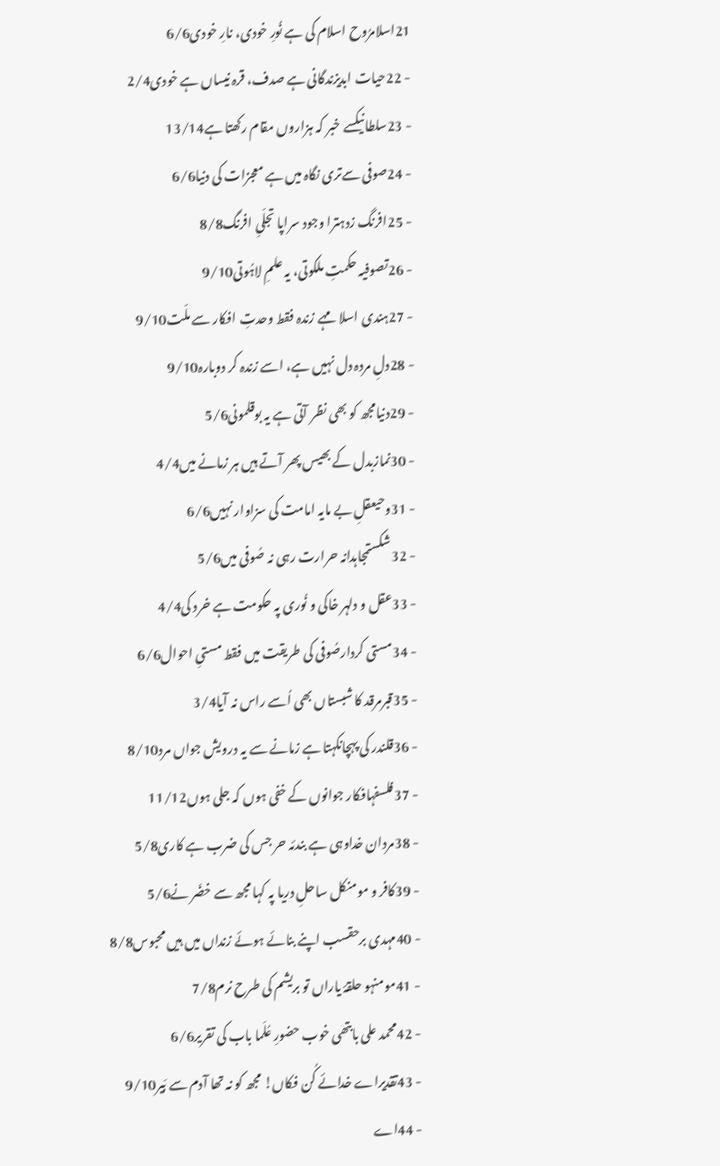21اسلامرُوح اسلام کی ہے نُورِ خودی، نارِ خودی6/6
- 22حیات ابدیزندگانی ہے صدف، قرہ نیساں ہے خودی2/4
- 23سلطانیکسے خبر کہ ہزاروں مقام رکھتا ہے13/14
- 24صوفی سےتری نگاہ میں ہے معجزات کی دنیا6/6
- 25افرنگ زدہترا وجود سراپا تجلّیِ افرنگ8/8
- 26تصوفیہ حکمتِ ملکوتی، یہ علمِ لاہُوتی9/10
- 27ہندی اسلامہے زندہ فقط وحدتِ افکار سے ملّت9/10
- 28دلِ مردہ دل نہیں ہے، اسے زندہ کر دوبارہ9/10
- 29دنیامجھ کو بھی نظر آتی ہے یہ بوقلمونی5/6
- 30نمازبدل کے بھیس پھر آتے ہیں ہر زمانے میں4/4
- 31وحیعقلِ بے مایہ امامت کی سزاوار نہیں6/6
- 32شکستمجاہدانہ حرارت رہی نہ صُوفی میں5/6
- 33عقل و دلہر خاکی و نُوری پہ حکومت ہے خرد کی4/4
- 34مستی کردارصُوفی کی طریقت میں فقط مستیِ احوال6/6
- 35قبرمرقد کا شبستاں بھی اُسے راس نہ آیا3/4
- 36قلندر کی پہچانکہتا ہے زمانے سے یہ درویش جواں مرد8/10
- 37فلسفہافکار جوانوں کے خفی ہوں کہ جلی ہوں11/12
- 38مردان خداوہی ہے بندئہ حر جس کی ضرب ہے کاری5/8
- 39کافر و مومنکل ساحلِ دریا پہ کہا مجھ سے خضَر نے5/6
- 40مہدی برحقسب اپنے بنائے ہوئے زنداں میں ہیں محبوس8/8
- 41مومنہو حلقۂ یاراں تو بریشم کی طرح نرم7/8
- 42محمد علی بابتھی خوب حضورِ عُلَما باب کی تقریر6/6
- 43تقدیراے خدائے کُن فکاں! مجھ کو نہ تھا آدم سے بَیر9/10
- 44اے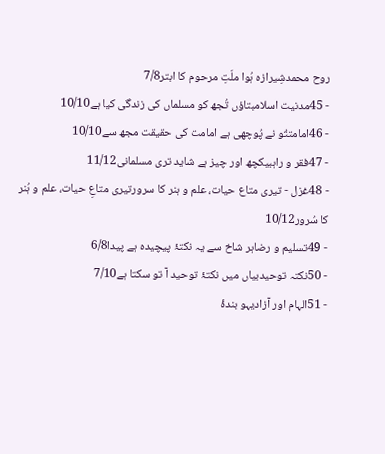روح محمدشِیرازہ ہُوا ملّتِ مرحوم کا ابتر7/8
- 45مدنیت اسلامبتاؤں تُجھ کو مسلماں کی زندگی کیا ہے10/10
- 46امامتتُو نے پُوچھی ہے امامت کی حقیقت مجھ سے10/10
- 47فقر و راہبیکچھ اور چیز ہے شاید تری مسلمانی11/12
- 48غزل - تیری متاع حیات، علم و ہنر کا سرورتیری متاعِ حیات، علم و ہُنر کا سُرور10/12
- 49تسلیم و رضاہر شاخ سے یہ نکتۂ پیچیدہ ہے پیدا6/8
- 50نکتہ توحیدبیاں میں نکتۂ توحید آ تو سکتا ہے7/10
- 51الہام اور آزادیہو بندۂ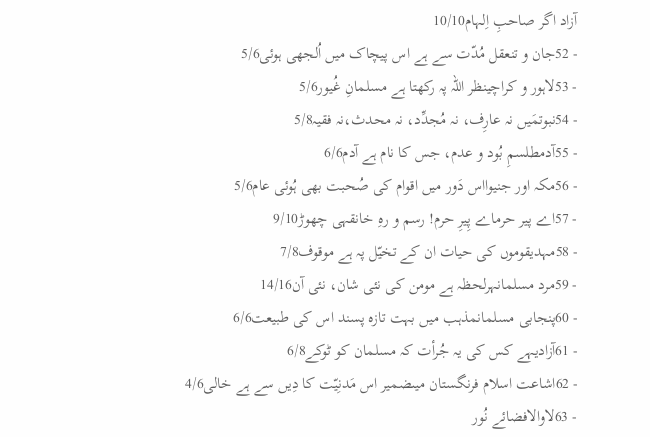آزاد اگر صاحبِ اِلہام10/10
- 52جان و تنعقل مُدّت سے ہے اس پیچاک میں اُلجھی ہوئی5/6
- 53لاہور و کراچینظر اللہ پہ رکھتا ہے مسلمانِ غُیور5/6
- 54نبوتمَیں نہ عارِف، نہ مُجدِّد، نہ محدث،نہ فقیہ5/8
- 55آدمطلسمِ بُود و عدم، جس کا نام ہے آدم6/6
- 56مکہ اور جنیوااس دَور میں اقوام کی صُحبت بھی ہُوئی عام5/6
- 57اے پیر حرماے پِیرِ حرم! رسم و رہِ خانقہی چھوڑ9/10
- 58مہدیقوموں کی حیات ان کے تخیّل پہ ہے موقوف7/8
- 59مرد مسلمانہرلحظہ ہے مومن کی نئی شان، نئی آن14/16
- 60پنجابی مسلمانمذہب میں بہت تازہ پسند اس کی طبیعت6/6
- 61آزادیہے کس کی یہ جُرأت کہ مسلمان کو ٹوکے6/8
- 62اشاعت اسلام فرنگستان میںضمیر اس مَدنِیّت کا دِیں سے ہے خالی4/6
- 63لاوالافضائے نُور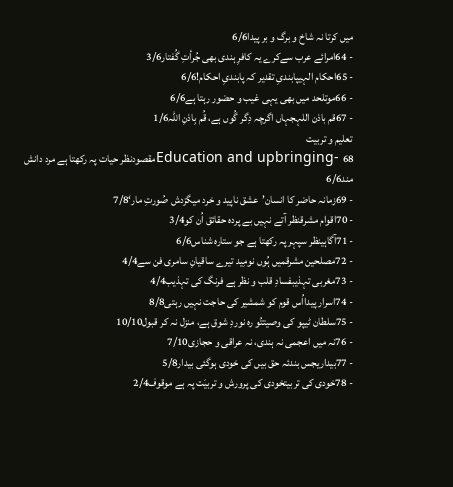میں کرتا نہ شاخ و برگ و بر پیدا6/6
- 64امرائے عرب سےکرے یہ کافرِ ہندی بھی جُرأتِ گُفتار3/6
- 65احکام الہیپابندیِ تقدیر کہ پابندیِ احکام!6/6
- 66موتلحد میں بھی یہی غیب و حضور رہتا ہے6/6
- 67قم باذن اللہجہاں اگرچہ دِگر گُوں ہے، قُم بِاذنِ اللہ1/6
تعلیم و تربیت
Education and upbringing- 68مقصودنظر حیات پہ رکھتا ہے مرد دانش مند6/6
- 69زمانہ حاضر کا انسان’عشق ناپید و خرد میگزدش صُورتِ مار‘7/8
- 70اقوام مشرقنظر آتے نہیں بے پردہ حقائق اُن کو3/4
- 71آگاہینظر سپہر پہ رکھتا ہے جو ستارہ شناس6/6
- 72مصلحین مشرقمیں ہُوں نومِید تیرے ساقیانِ سامری فن سے4/4
- 73مغربی تہذیبفسادِ قلب و نظر ہے فرنگ کی تہذیب4/4
- 74اسرار پیدااُس قوم کو شمشیر کی حاجت نہیں رہتی8/8
- 75سلطان ٹیپو کی وصیتتُو رہ نوردِ شوق ہے، منزل نہ کر قبول10/10
- 76نہ میں اعجمی نہ ہندی، نہ عراقی و حجازی7/10
- 77بیداریجس بندئہ حق بیں کی خودی ہوگئی بیدار5/8
- 78خودی کی تربیتخودی کی پرورش و تربیَت پہ ہے موقوف2/4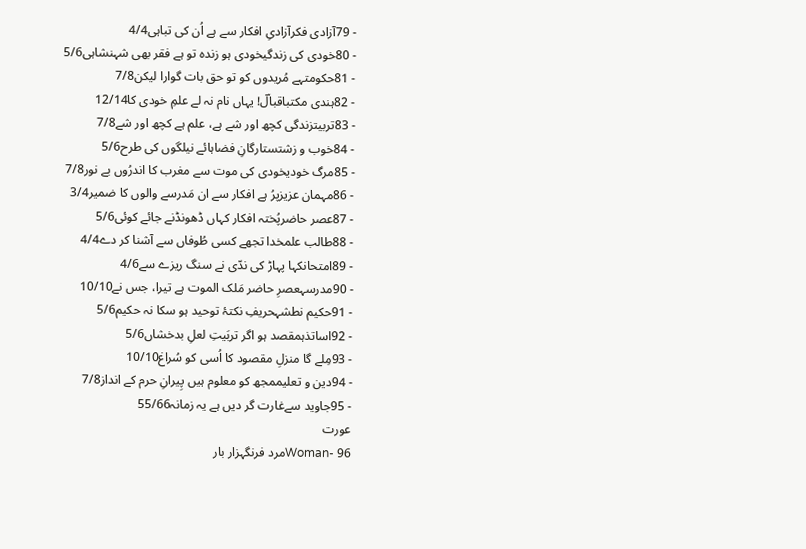- 79آزادی فکرآزادیِ افکار سے ہے اُن کی تباہی4/4
- 80خودی کی زندگیخودی ہو زندہ تو ہے فقر بھی شہنشاہی5/6
- 81حکومتہے مُریدوں کو تو حق بات گوارا لیکن7/8
- 82ہندی مکتباقبالؔ! یہاں نام نہ لے علمِ خودی کا12/14
- 83تربیتزندگی کچھ اور شے ہے، علم ہے کچھ اور شے7/8
- 84خوب و زشتستارگانِ فضاہائے نیلگوں کی طرح5/6
- 85مرگ خودیخودی کی موت سے مغرب کا اندرُوں بے نور7/8
- 86مہمان عزیزپرُ ہے افکار سے ان مَدرسے والوں کا ضمیر3/4
- 87عصر حاضرپُختہ افکار کہاں ڈھونڈنے جائے کوئی5/6
- 88طالب علمخدا تجھے کسی طُوفاں سے آشنا کر دے4/4
- 89امتحانکہا پہاڑ کی ندّی نے سنگ ریزے سے4/6
- 90مدرسہعصرِ حاضر مَلک الموت ہے تیرا، جس نے10/10
- 91حکیم نطشہحریفِ نکتۂ توحید ہو سکا نہ حکیم5/6
- 92اساتذہمقصد ہو اگر تربَیتِ لعلِ بدخشاں5/6
- 93مِلے گا منزلِ مقصود کا اُسی کو سُراغ10/10
- 94دین و تعلیممجھ کو معلوم ہیں پِیرانِ حرم کے انداز7/8
- 95جاوید سےغارت گر دیں ہے یہ زمانہ55/66
عورت
Woman- 96مرد فرنگہزار بار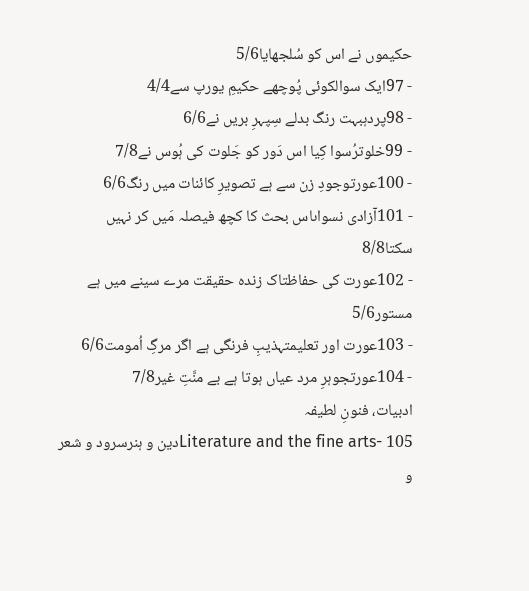حکیموں نے اس کو سُلجھایا5/6
- 97ایک سوالکوئی پُوچھے حکیمِ یورپ سے4/4
- 98پردہبہت رنگ بدلے سِپہرِ بریں نے6/6
- 99خلوترُسوا کِیا اس دَور کو جَلوت کی ہُوس نے7/8
- 100عورتوجودِ زن سے ہے تصویرِ کائنات میں رنگ6/6
- 101آزادی نسواںاس بحث کا کچھ فیصلہ مَیں کر نہیں سکتا8/8
- 102عورت کی حفاظتاک زندہ حقیقت مرے سینے میں ہے مستور5/6
- 103عورت اور تعلیمتہذیبِ فرنگی ہے اگر مرگِ اُمومت6/6
- 104عورتجوہرِ مرد عیاں ہوتا ہے بے منَّتِ غیر7/8
ادبیات، فنونِ لطیفہ
Literature and the fine arts- 105دین و ہنرسرود و شعر و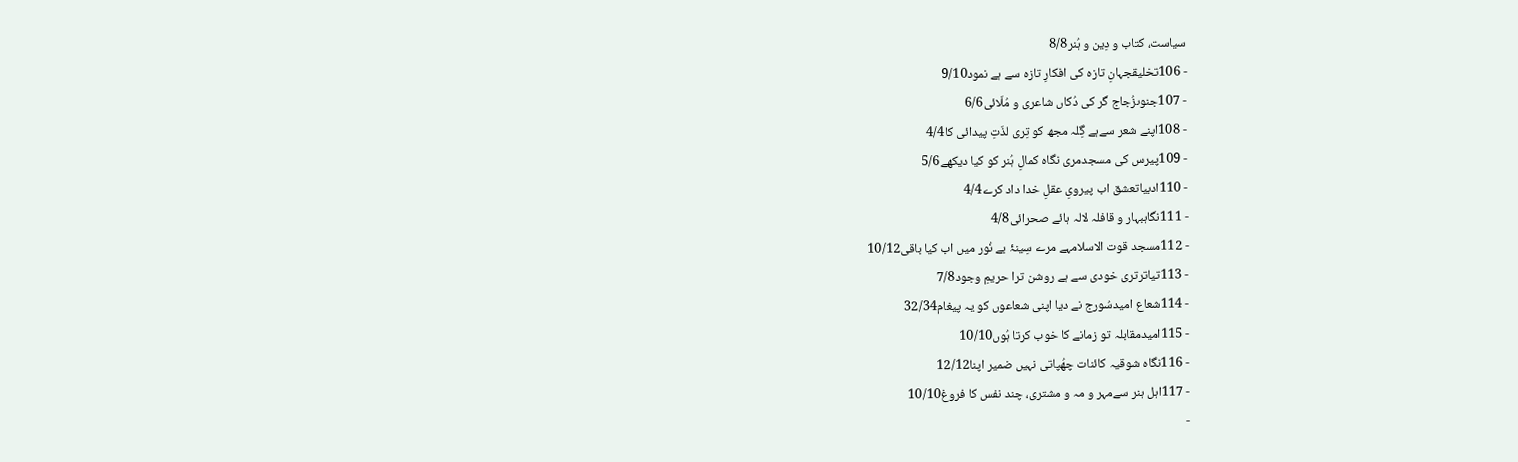سیاست، کتاب و دِین و ہُنر8/8
- 106تخلیقجہانِ تازہ کی افکارِ تازہ سے ہے نمود9/10
- 107جنوںزُجاج گر کی دُکاں شاعری و مُلّائی6/6
- 108اپنے شعر سےہے گِلہ مجھ کو تِری لذّتِ پیدائی کا4/4
- 109پیرس کی مسجدمری نگاہ کمالِ ہُنر کو کیا دیکھے5/6
- 110ادبیاتعشق اب پیرویِ عقلِ خدا داد کرے4/4
- 111نگاہبہار و قافلہ لالہ ہائے صحرائی4/8
- 112مسجد قوت الاسلامہے مرے سِینۂ بے نُور میں اب کیا باقی10/12
- 113تیاترتری خودی سے ہے روشن ترا حریمِ وجود7/8
- 114شعاع امیدسُورج نے دیا اپنی شعاعوں کو یہ پیغام32/34
- 115امیدمقابلہ تو زمانے کا خوب کرتا ہُوں10/10
- 116نگاہ شوقیہ کائنات چھُپاتی نہیں ضمیر اپنا12/12
- 117اہل ہنر سےمہر و مہ و مشتری، چند نفس کا فروغ10/10
-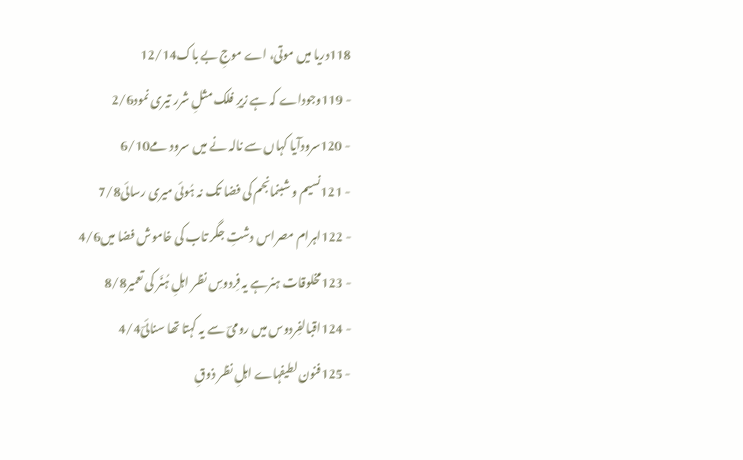118دریا میں موتی، اے موجِ بے باک12/14
- 119وجوداے کہ ہے زیرِ فلک مثلِ شرر تیری نمود2/6
- 120سرودآیا کہاں سے نالہ نے میں سرود مے6/10
- 121نسیم و شبنمانجم کی فضا تک نہ ہُوئی میری رسائی7/8
- 122اہرام مصراس دشتِ جگر تاب کی خاموش فضا میں4/6
- 123مخلوقات ہنرہے یہ فِردوسِ نظر اہلِ ہُنَر کی تعمیر8/8
- 124اقبالفِردوس میں رومیؔ سے یہ کہتا تھا سنائیؔ4/4
- 125فنون لطیفہاے اہلِ نظر ذوقِ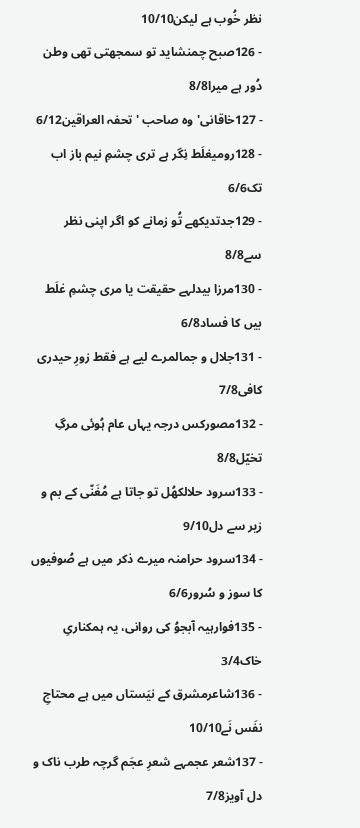نظر خُوب ہے لیکن10/10
- 126صبح چمنشاید تو سمجھتی تھی وطن دُور ہے میرا8/8
- 127خاقانی'وہ صاحب 'تحفہ العراقین6/12
- 128رومیغلَط نِگر ہے تری چشمِ نیم باز اب تک6/6
- 129جدتدیکھے تُو زمانے کو اگر اپنی نظر سے8/8
- 130مرزا بیدلہے حقیقت یا مری چشمِ غلَط بیں کا فساد6/8
- 131جلال و جمالمرے لیے ہے فقط زورِ حیدری کافی7/8
- 132مصورکس درجہ یہاں عام ہُوئی مرگِ تخیّل8/8
- 133سرود حلالکھُل تو جاتا ہے مُغَنّی کے بم و زیر سے دل9/10
- 134سرود حرامنہ میرے ذکر میں ہے صُوفیوں کا سوز و سُرور6/6
- 135فوارہیہ آبجوُ کی روانی، یہ ہمکناریِ خاک3/4
- 136شاعرمشرق کے نیَستاں میں ہے محتاجِ نفَس نَے10/10
- 137شعر عجمہے شعرِ عجَم گرچہ طرب ناک و دل آویز7/8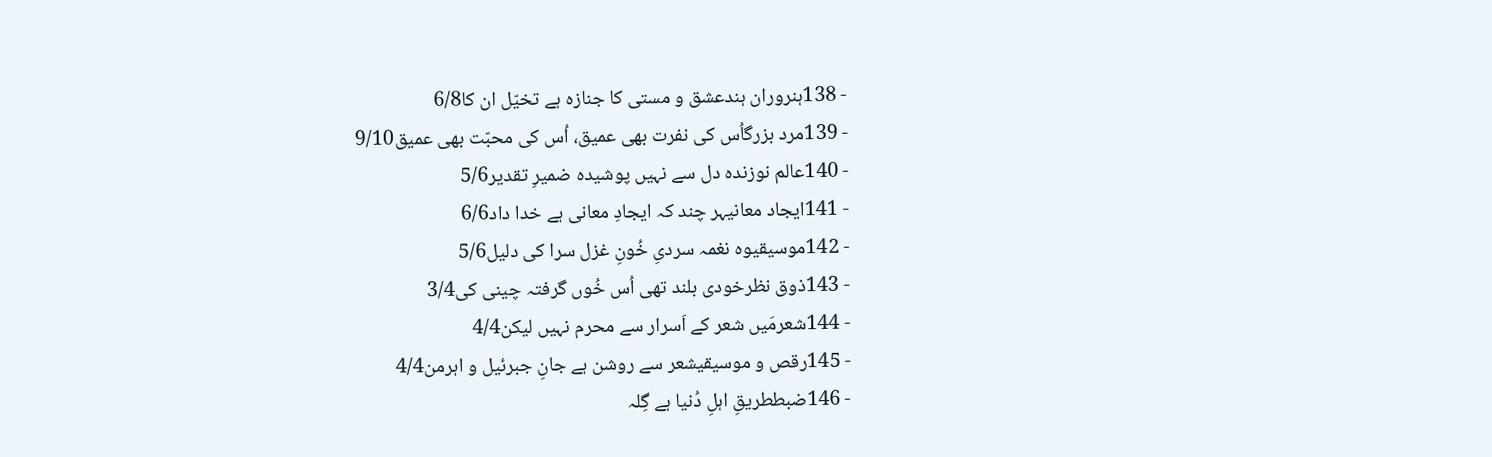- 138ہنروران ہندعشق و مستی کا جنازہ ہے تخیّل ان کا6/8
- 139مرد بزرگاُس کی نفرت بھی عمیق، اُس کی محبّت بھی عمیق9/10
- 140عالم نوزندہ دل سے نہیں پوشیدہ ضمیرِ تقدیر5/6
- 141ایجاد معانیہر چند کہ ایجادِ معانی ہے خدا داد6/6
- 142موسیقیوہ نغمہ سردیِ خُونِ غزل سرا کی دلیل5/6
- 143ذوق نظرخودی بلند تھی اُس خُوں گرفتہ چینی کی3/4
- 144شعرمَیں شعر کے اَسرار سے محرم نہیں لیکن4/4
- 145رقص و موسیقیشعر سے روشن ہے جانِ جبرئیل و اہرمن4/4
- 146ضبططریقِ اہلِ دُنیا ہے گِلہ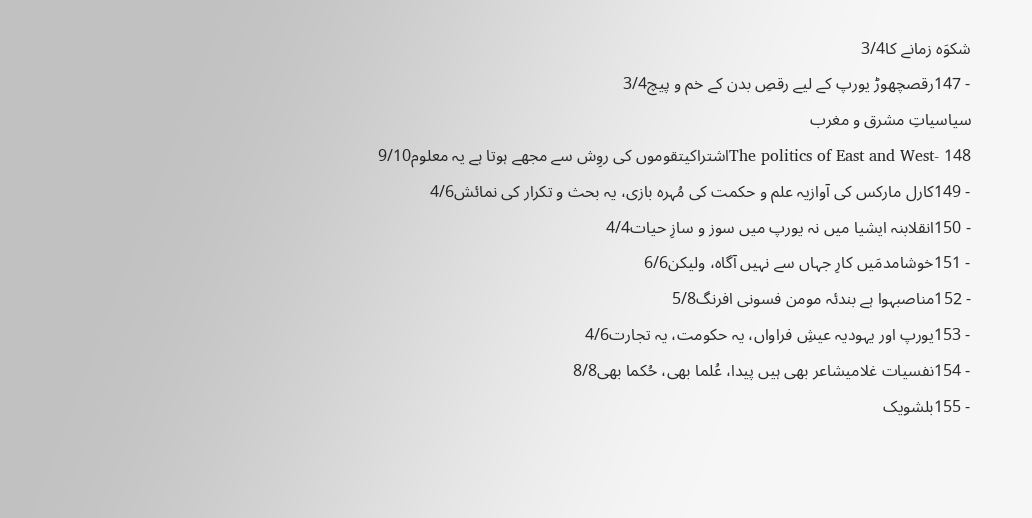شکوَہ زمانے کا3/4
- 147رقصچھوڑ یورپ کے لیے رقصِ بدن کے خم و پیچ3/4
سیاسیاتِ مشرق و مغرب
The politics of East and West- 148اشتراکیتقوموں کی روِش سے مجھے ہوتا ہے یہ معلوم9/10
- 149کارل مارکس کی آوازیہ علم و حکمت کی مُہرہ بازی، یہ بحث و تکرار کی نمائش4/6
- 150انقلابنہ ایشیا میں نہ یورپ میں سوز و سازِ حیات4/4
- 151خوشامدمَیں کارِ جہاں سے نہیں آگاہ، ولیکن6/6
- 152مناصبہوا ہے بندئہ مومن فسونی افرنگ5/8
- 153یورپ اور یہودیہ عیشِ فراواں، یہ حکومت، یہ تجارت4/6
- 154نفسیات غلامیشاعر بھی ہیں پیدا، عُلما بھی، حُکما بھی8/8
- 155بلشویک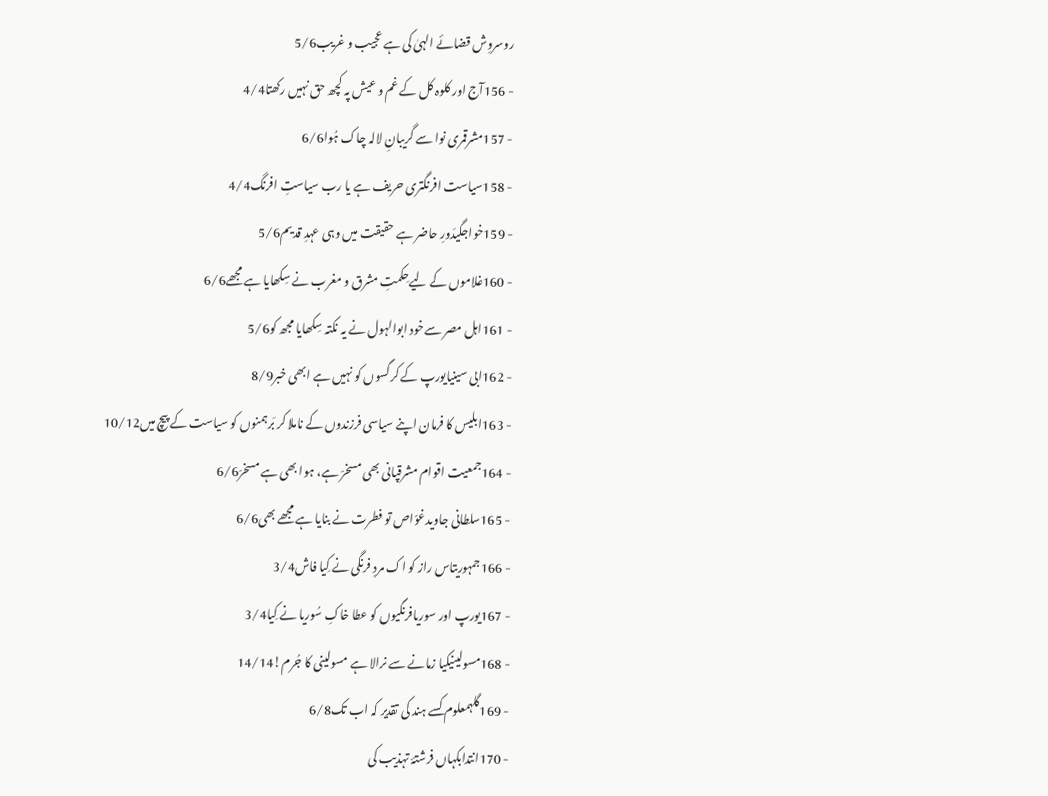روسروِش قضائے الہیٰ کی ہے عجیب و غریب5/6
- 156آج اور کلوہ کل کے غم و عیش پہ کچھ حق نہیں رکھتا4/4
- 157مشرقمری نوا سے گریبانِ لالہ چاک ہُوا6/6
- 158سیاست افرنگتری حریف ہے یا رب سیاستِ افرنگ4/4
- 159خواجگیدَورِ حاضر ہے حقیقت میں وہی عہدِ قدیم5/6
- 160غلاموں کے لیےحِکمتِ مشرق و مغرب نے سِکھایا ہے مجھے6/6
- 161اہل مصر سےخود ابوالہول نے یہ نکتہ سِکھایا مجھ کو5/6
- 162ابی سینیایورپ کے کرگسوں کو نہیں ہے ابھی خبر8/9
- 163ابلیس کا فرمان اپنے سیاسی فرزندوں کے ناملا کر بَرہمنوں کو سیاست کے پیچ میں10/12
- 164جمعیت اقوام مشرقپانی بھی مسخرّ ہے، ہوا بھی ہے مسخرّ6/6
- 165سلطانی جاویدغوّاص تو فطرت نے بنایا ہے مجھے بھی6/6
- 166جمہوریتاس راز کو اک مردِ فرنگی نے کِیا فاش3/4
- 167یورپ اور سوریافرنگیوں کو عطا خاکِ سُوریا نے کِیا3/4
- 168مسولینیکیا زمانے سے نرالا ہے مسولینی کا جُرم!14/14
- 169گلہمعلوم کسے ہند کی تقدیر کہ اب تک6/8
- 170انتدابکہاں فرشتۂ تہذیب کی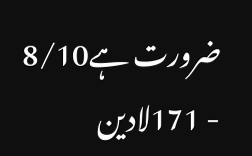ضرورت ہے8/10
- 171لادین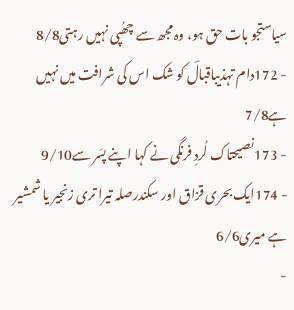سیاستجو بات حق ہو، وہ مجھ سے چھُپی نہیں رہتی8/8
- 172دام تہذیباقبالؔ کو شک اس کی شرافت میں نہیں ہے7/8
- 173نصیحتاک لُردِ فرنگی نے کہا اپنے پسَر سے9/10
- 174ایک بحری قزاق اور سکندرصلہ تیرا تری زنجیر یا شمشیر ہے میری6/6
-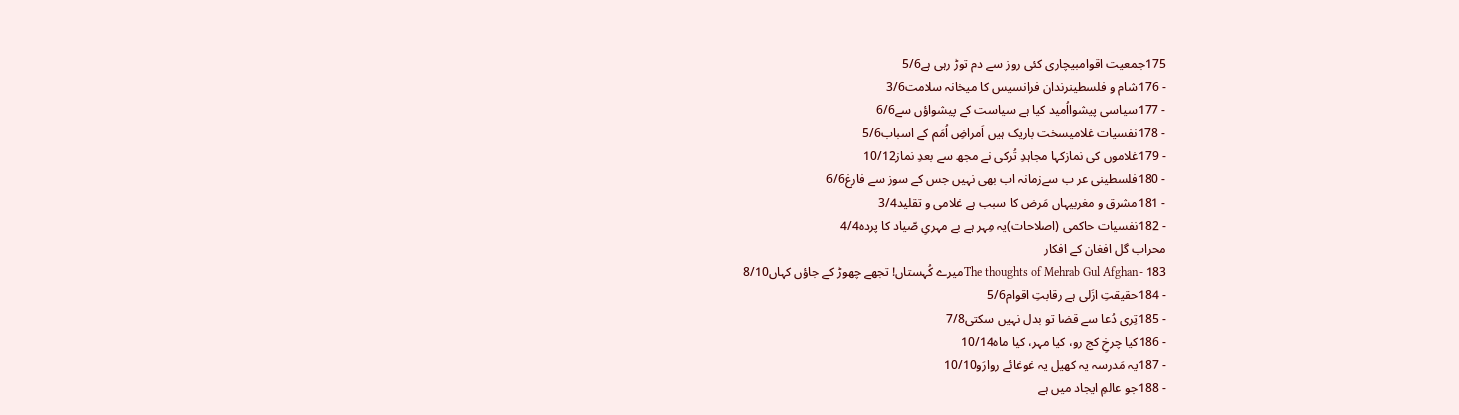175جمعیت اقوامبیچاری کئی روز سے دم توڑ رہی ہے5/6
- 176شام و فلسطینرندان فرانسیس کا میخانہ سلامت3/6
- 177سیاسی پیشوااُمید کیا ہے سیاست کے پیشواؤں سے6/6
- 178نفسیات غلامیسخت باریک ہیں اَمراضِ اُمَم کے اسباب5/6
- 179غلاموں کی نمازکہا مجاہدِ تُرکی نے مجھ سے بعدِ نماز10/12
- 180فلسطینی عر ب سےزمانہ اب بھی نہیں جس کے سوز سے فارغ6/6
- 181مشرق و مغربیہاں مَرض کا سبب ہے غلامی و تقلید3/4
- 182نفسیات حاکمی (اصلاحات)یہ مِہر ہے بے مہریِ صّیاد کا پردہ4/4
محراب گل افغان کے افکار
The thoughts of Mehrab Gul Afghan- 183میرے کُہستاں! تجھے چھوڑ کے جاؤں کہاں8/10
- 184حقیقتِ ازَلی ہے رقابتِ اقوام5/6
- 185تِری دُعا سے قضا تو بدل نہیں سکتی7/8
- 186کیا چرخِ کج رو، کیا مہر، کیا ماہ10/14
- 187یہ مَدرسہ یہ کھیل یہ غوغائے روارَو10/10
- 188جو عالمِ ایجاد میں ہے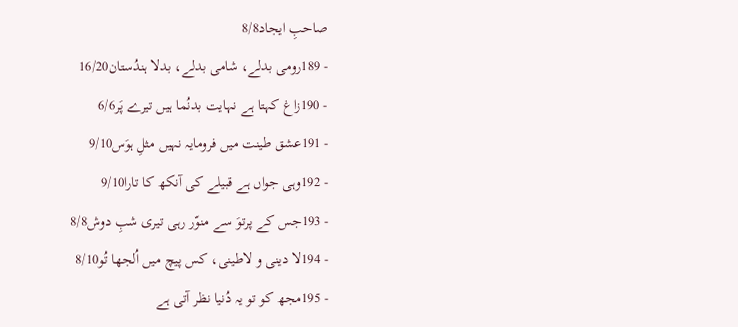صاحبِ ایجاد8/8
- 189رومی بدلے، شامی بدلے، بدلا ہندُستان16/20
- 190زاغ کہتا ہے نہایت بدنُما ہیں تیرے پَر6/6
- 191عشق طینت میں فرومایہ نہیں مثلِ ہوَس9/10
- 192وہی جواں ہے قبیلے کی آنکھ کا تارا9/10
- 193جس کے پرتوَ سے منوّر رہی تیری شبِ دوش8/8
- 194لا دینی و لاطینی، کس پیچ میں اُلجھا تُو8/10
- 195مجھ کو تو یہ دُنیا نظر آتی ہے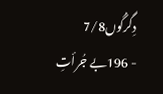دِگرگُوں7/8
- 196بے جُرأتِ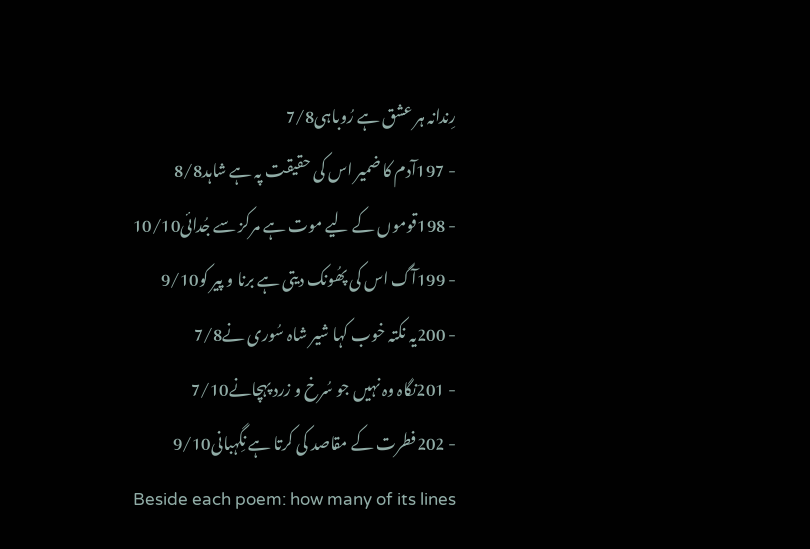رِندانہ ہر عشق ہے رُوباہی7/8
- 197آدم کا ضمیر اس کی حقیقت پہ ہے شاہد8/8
- 198قوموں کے لیے موت ہے مرکز سے جُدائی10/10
- 199آگ اس کی پھُونک دیتی ہے برنا و پیر کو9/10
- 200یہ نکتہ خوب کہا شیر شاہ سُوری نے7/8
- 201نگاہ وہ نہیں جو سُرخ و زرد پہچانے7/10
- 202فطرت کے مقاصد کی کرتا ہے نِگہبانی9/10
Beside each poem: how many of its lines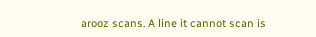arooz scans. A line it cannot scan is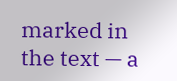marked in the text — a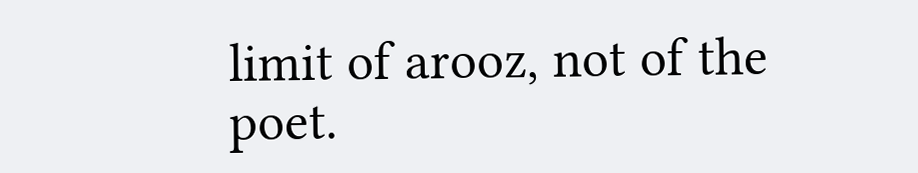limit of arooz, not of the poet.